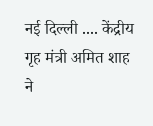नई दिल्ली .... केंद्रीय गृह मंत्री अमित शाह ने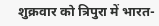शुक्रवार को त्रिपुरा में भारत-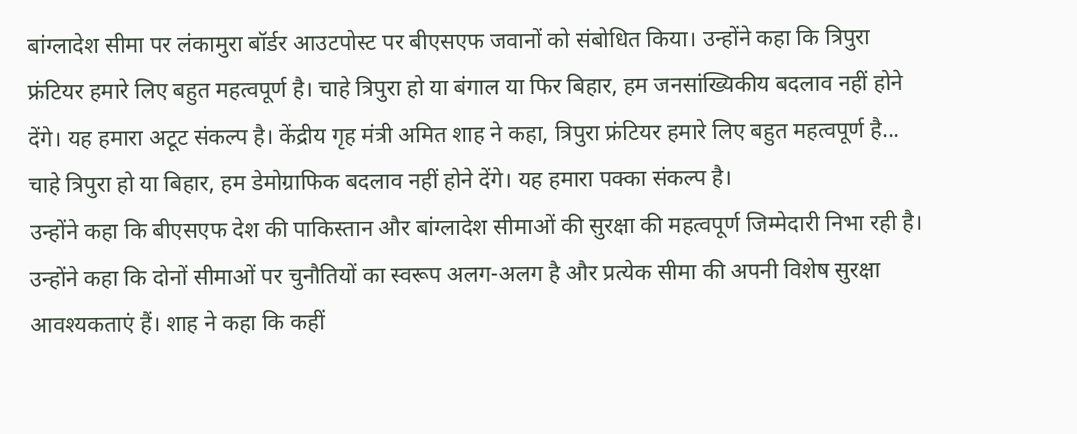बांग्लादेश सीमा पर लंकामुरा बॉर्डर आउटपोस्ट पर बीएसएफ जवानों को संबोधित किया। उन्होंने कहा कि त्रिपुरा फ्रंटियर हमारे लिए बहुत महत्वपूर्ण है। चाहे त्रिपुरा हो या बंगाल या फिर बिहार, हम जनसांख्यिकीय बदलाव नहीं होने देंगे। यह हमारा अटूट संकल्प है। केंद्रीय गृह मंत्री अमित शाह ने कहा, त्रिपुरा फ्रंटियर हमारे लिए बहुत महत्वपूर्ण है... चाहे त्रिपुरा हो या बिहार, हम डेमोग्राफिक बदलाव नहीं होने देंगे। यह हमारा पक्का संकल्प है।
उन्होंने कहा कि बीएसएफ देश की पाकिस्तान और बांग्लादेश सीमाओं की सुरक्षा की महत्वपूर्ण जिम्मेदारी निभा रही है। उन्होंने कहा कि दोनों सीमाओं पर चुनौतियों का स्वरूप अलग-अलग है और प्रत्येक सीमा की अपनी विशेष सुरक्षा आवश्यकताएं हैं। शाह ने कहा कि कहीं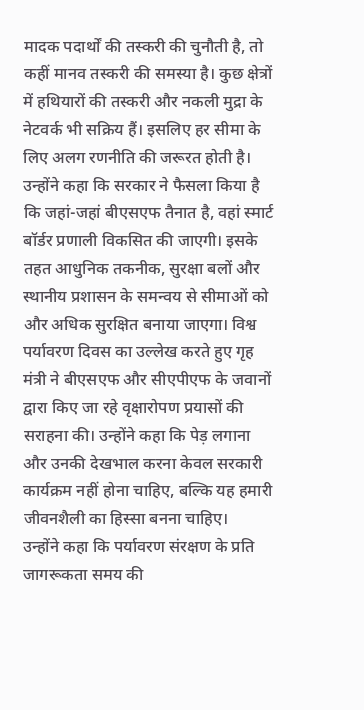मादक पदार्थों की तस्करी की चुनौती है, तो कहीं मानव तस्करी की समस्या है। कुछ क्षेत्रों में हथियारों की तस्करी और नकली मुद्रा के नेटवर्क भी सक्रिय हैं। इसलिए हर सीमा के लिए अलग रणनीति की जरूरत होती है।
उन्होंने कहा कि सरकार ने फैसला किया है कि जहां-जहां बीएसएफ तैनात है, वहां स्मार्ट बॉर्डर प्रणाली विकसित की जाएगी। इसके तहत आधुनिक तकनीक, सुरक्षा बलों और स्थानीय प्रशासन के समन्वय से सीमाओं को और अधिक सुरक्षित बनाया जाएगा। विश्व पर्यावरण दिवस का उल्लेख करते हुए गृह मंत्री ने बीएसएफ और सीएपीएफ के जवानों द्वारा किए जा रहे वृक्षारोपण प्रयासों की सराहना की। उन्होंने कहा कि पेड़ लगाना और उनकी देखभाल करना केवल सरकारी कार्यक्रम नहीं होना चाहिए, बल्कि यह हमारी जीवनशैली का हिस्सा बनना चाहिए।
उन्होंने कहा कि पर्यावरण संरक्षण के प्रति जागरूकता समय की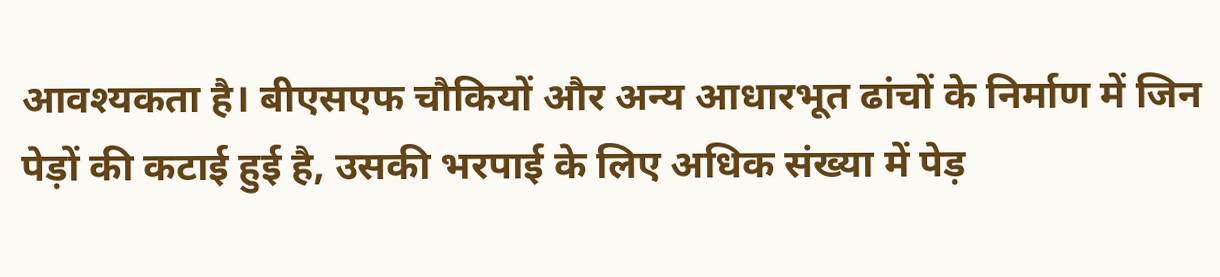आवश्यकता है। बीएसएफ चौकियों और अन्य आधारभूत ढांचों के निर्माण में जिन पेड़ों की कटाई हुई है, उसकी भरपाई के लिए अधिक संख्या में पेड़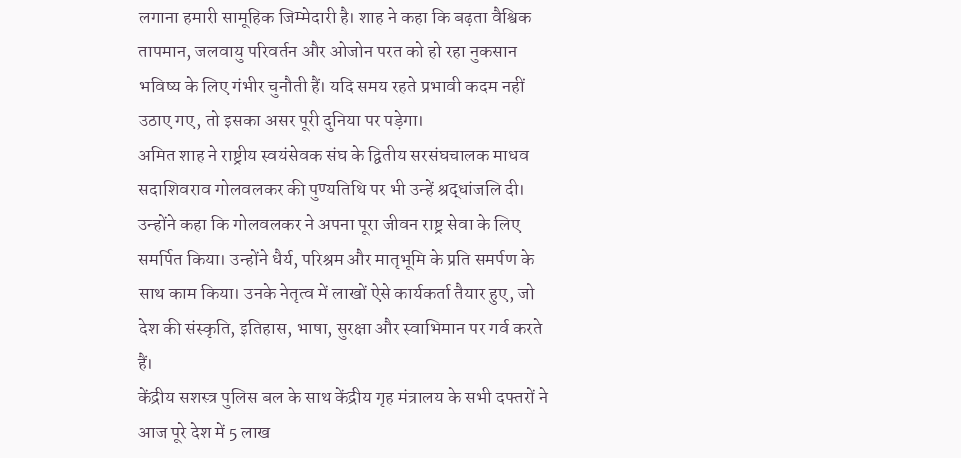लगाना हमारी सामूहिक जिम्मेदारी है। शाह ने कहा कि बढ़ता वैश्विक तापमान, जलवायु परिवर्तन और ओजोन परत को हो रहा नुकसान भविष्य के लिए गंभीर चुनौती हैं। यदि समय रहते प्रभावी कदम नहीं उठाए गए, तो इसका असर पूरी दुनिया पर पड़ेगा।
अमित शाह ने राष्ट्रीय स्वयंसेवक संघ के द्वितीय सरसंघचालक माधव सदाशिवराव गोलवलकर की पुण्यतिथि पर भी उन्हें श्रद्धांजलि दी। उन्होंने कहा कि गोलवलकर ने अपना पूरा जीवन राष्ट्र सेवा के लिए समर्पित किया। उन्होंने धैर्य, परिश्रम और मातृभूमि के प्रति समर्पण के साथ काम किया। उनके नेतृत्व में लाखों ऐसे कार्यकर्ता तैयार हुए, जो देश की संस्कृति, इतिहास, भाषा, सुरक्षा और स्वाभिमान पर गर्व करते हैं।
केंद्रीय सशस्त्र पुलिस बल के साथ केंद्रीय गृह मंत्रालय के सभी दफ्तरों ने आज पूरे देश में 5 लाख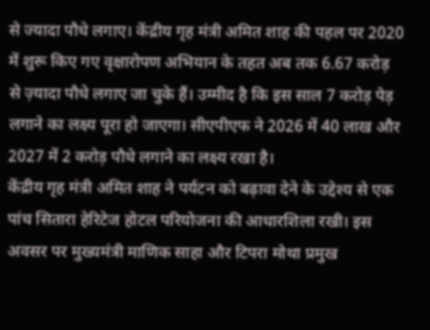से ज्यादा पौधे लगाए। केंद्रीय गृह मंत्री अमित शाह की पहल पर 2020 में शुरू किए गए वृक्षारोपण अभियान के तहत अब तक 6.67 करोड़ से ज़्यादा पौधे लगाए जा चुके हैं। उम्मीद है कि इस साल 7 करोड़ पेड़ लगाने का लक्ष्य पूरा हो जाएगा। सीएपीएफ ने 2026 में 40 लाख और 2027 में 2 करोड़ पौधे लगाने का लक्ष्य रखा है।
केंद्रीय गृह मंत्री अमित शाह ने पर्यटन को बढ़ावा देने के उद्देश्य से एक पांच सितारा हेरिटेज होटल परियोजना की आधारशिला रखी। इस अवसर पर मुख्यमंत्री माणिक साहा और टिपरा मोथा प्रमुख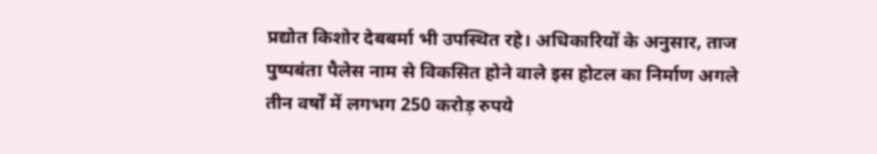प्रद्योत किशोर देबबर्मा भी उपस्थित रहे। अधिकारियों के अनुसार, ताज पुष्पबंता पैलेस नाम से विकसित होने वाले इस होटल का निर्माण अगले तीन वर्षों में लगभग 250 करोड़ रुपये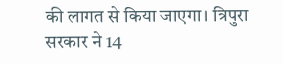की लागत से किया जाएगा। त्रिपुरा सरकार ने 14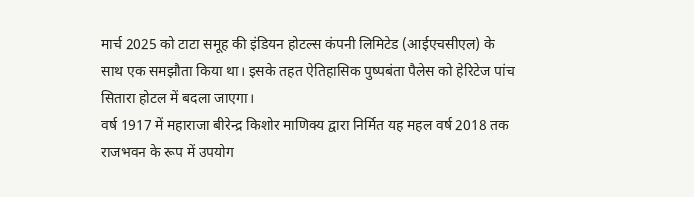मार्च 2025 को टाटा समूह की इंडियन होटल्स कंपनी लिमिटेड (आईएचसीएल) के साथ एक समझौता किया था। इसके तहत ऐतिहासिक पुष्पबंता पैलेस को हेरिटेज पांच सितारा होटल में बदला जाएगा।
वर्ष 1917 में महाराजा बीरेन्द्र किशोर माणिक्य द्वारा निर्मित यह महल वर्ष 2018 तक राजभवन के रूप में उपयोग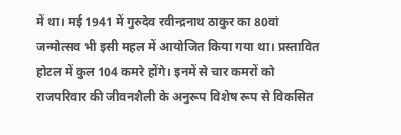में था। मई 1941 में गुरुदेव रवीन्द्रनाथ ठाकुर का 80वां जन्मोत्सव भी इसी महल में आयोजित किया गया था। प्रस्तावित होटल में कुल 104 कमरे होंगे। इनमें से चार कमरों को राजपरिवार की जीवनशैली के अनुरूप विशेष रूप से विकसित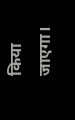किया जाएगा।